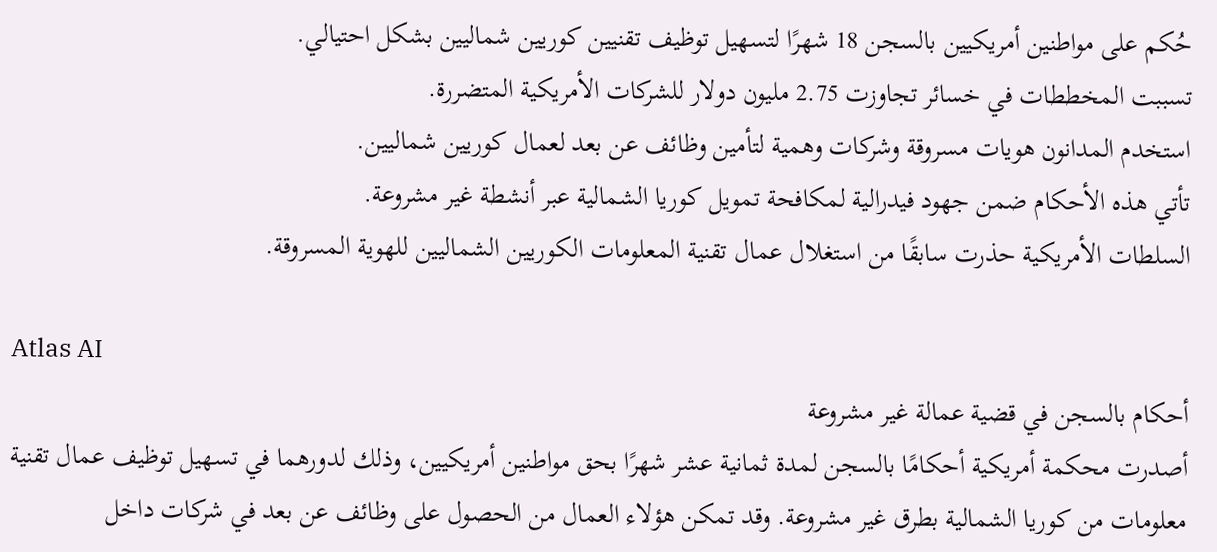حُكم على مواطنين أمريكيين بالسجن 18 شهرًا لتسهيل توظيف تقنيين كوريين شماليين بشكل احتيالي.
تسببت المخططات في خسائر تجاوزت 2.75 مليون دولار للشركات الأمريكية المتضررة.
استخدم المدانون هويات مسروقة وشركات وهمية لتأمين وظائف عن بعد لعمال كوريين شماليين.
تأتي هذه الأحكام ضمن جهود فيدرالية لمكافحة تمويل كوريا الشمالية عبر أنشطة غير مشروعة.
السلطات الأمريكية حذرت سابقًا من استغلال عمال تقنية المعلومات الكوريين الشماليين للهوية المسروقة.

Atlas AI
أحكام بالسجن في قضية عمالة غير مشروعة
أصدرت محكمة أمريكية أحكامًا بالسجن لمدة ثمانية عشر شهرًا بحق مواطنين أمريكيين، وذلك لدورهما في تسهيل توظيف عمال تقنية معلومات من كوريا الشمالية بطرق غير مشروعة. وقد تمكن هؤلاء العمال من الحصول على وظائف عن بعد في شركات داخل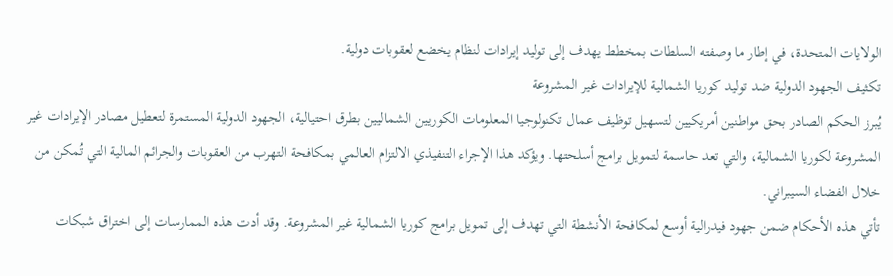الولايات المتحدة، في إطار ما وصفته السلطات بمخطط يهدف إلى توليد إيرادات لنظام يخضع لعقوبات دولية.
تكثيف الجهود الدولية ضد توليد كوريا الشمالية للإيرادات غير المشروعة
يُبرز الحكم الصادر بحق مواطنين أمريكيين لتسهيل توظيف عمال تكنولوجيا المعلومات الكوريين الشماليين بطرق احتيالية، الجهود الدولية المستمرة لتعطيل مصادر الإيرادات غير المشروعة لكوريا الشمالية، والتي تعد حاسمة لتمويل برامج أسلحتها. ويؤكد هذا الإجراء التنفيذي الالتزام العالمي بمكافحة التهرب من العقوبات والجرائم المالية التي تُمكن من خلال الفضاء السيبراني.
تأتي هذه الأحكام ضمن جهود فيدرالية أوسع لمكافحة الأنشطة التي تهدف إلى تمويل برامج كوريا الشمالية غير المشروعة. وقد أدت هذه الممارسات إلى اختراق شبكات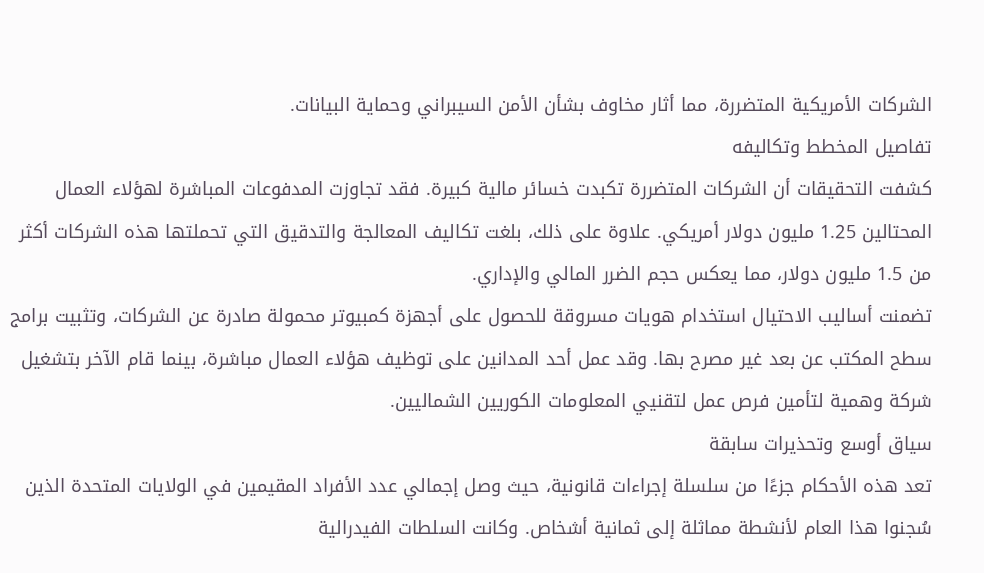الشركات الأمريكية المتضررة، مما أثار مخاوف بشأن الأمن السيبراني وحماية البيانات.
تفاصيل المخطط وتكاليفه
كشفت التحقيقات أن الشركات المتضررة تكبدت خسائر مالية كبيرة. فقد تجاوزت المدفوعات المباشرة لهؤلاء العمال المحتالين 1.25 مليون دولار أمريكي. علاوة على ذلك، بلغت تكاليف المعالجة والتدقيق التي تحملتها هذه الشركات أكثر من 1.5 مليون دولار، مما يعكس حجم الضرر المالي والإداري.
تضمنت أساليب الاحتيال استخدام هويات مسروقة للحصول على أجهزة كمبيوتر محمولة صادرة عن الشركات، وتثبيت برامج سطح المكتب عن بعد غير مصرح بها. وقد عمل أحد المدانين على توظيف هؤلاء العمال مباشرة، بينما قام الآخر بتشغيل شركة وهمية لتأمين فرص عمل لتقنيي المعلومات الكوريين الشماليين.
سياق أوسع وتحذيرات سابقة
تعد هذه الأحكام جزءًا من سلسلة إجراءات قانونية، حيث وصل إجمالي عدد الأفراد المقيمين في الولايات المتحدة الذين سُجنوا هذا العام لأنشطة مماثلة إلى ثمانية أشخاص. وكانت السلطات الفيدرالية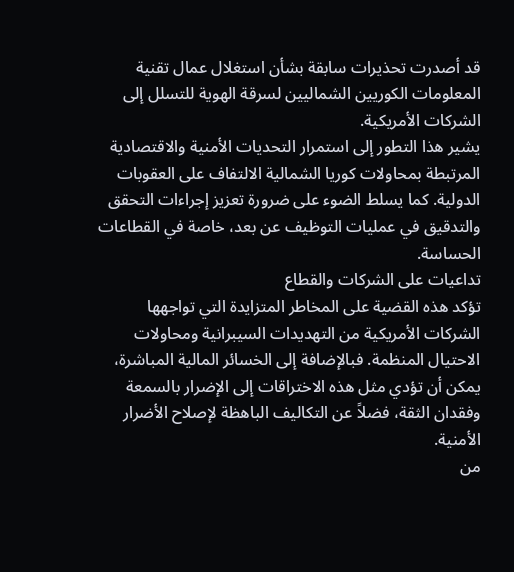قد أصدرت تحذيرات سابقة بشأن استغلال عمال تقنية المعلومات الكوريين الشماليين لسرقة الهوية للتسلل إلى الشركات الأمريكية.
يشير هذا التطور إلى استمرار التحديات الأمنية والاقتصادية المرتبطة بمحاولات كوريا الشمالية الالتفاف على العقوبات الدولية. كما يسلط الضوء على ضرورة تعزيز إجراءات التحقق والتدقيق في عمليات التوظيف عن بعد، خاصة في القطاعات الحساسة.
تداعيات على الشركات والقطاع
تؤكد هذه القضية على المخاطر المتزايدة التي تواجهها الشركات الأمريكية من التهديدات السيبرانية ومحاولات الاحتيال المنظمة. فبالإضافة إلى الخسائر المالية المباشرة، يمكن أن تؤدي مثل هذه الاختراقات إلى الإضرار بالسمعة وفقدان الثقة، فضلاً عن التكاليف الباهظة لإصلاح الأضرار الأمنية.
من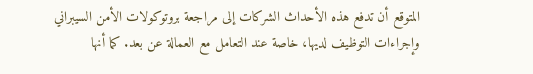المتوقع أن تدفع هذه الأحداث الشركات إلى مراجعة بروتوكولات الأمن السيبراني وإجراءات التوظيف لديها، خاصة عند التعامل مع العمالة عن بعد. كما أنها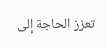تعزز الحاجة إلى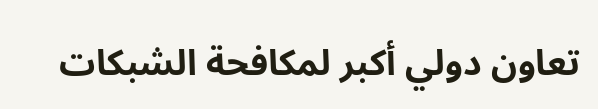تعاون دولي أكبر لمكافحة الشبكات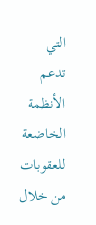التي تدعم الأنظمة الخاضعة للعقوبات من خلال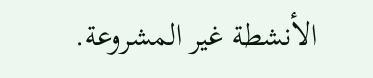الأنشطة غير المشروعة.